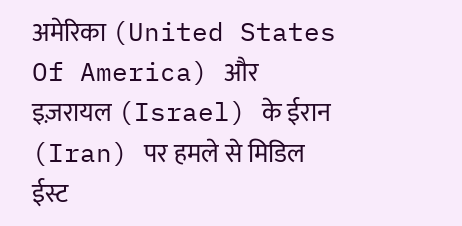अमेरिका (United States Of America) और इज़रायल (Israel) के ईरान (Iran) पर हमले से मिडिल ईस्ट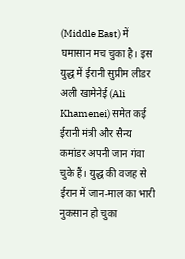(Middle East) में घमासान मच चुका है। इस युद्ध में ईरानी सुप्रीम लीडर अली खामेनेई (Ali Khamenei) समेत कई ईरानी मंत्री और सैन्य कमांडर अपनी जान गंवा चुके हैं। युद्ध की वजह से ईरान में जान-माल का भारी नुकसान हो चुका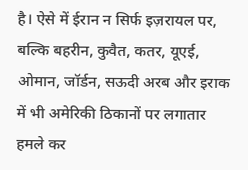है। ऐसे में ईरान न सिर्फ इज़रायल पर, बल्कि बहरीन, कुवैत, कतर, यूएई, ओमान, जॉर्डन, सऊदी अरब और इराक में भी अमेरिकी ठिकानों पर लगातार हमले कर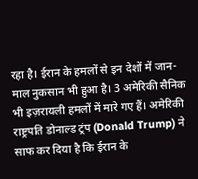रहा है। ईरान के हमलों से इन देशों में जान-माल नुकसान भी हुआ है। 3 अमेरिकी सैनिक भी इज़रायली हमलों में मारे गए हैं। अमेरिकी राष्ट्रपति डोनाल्ड ट्रंप (Donald Trump) ने साफ कर दिया है कि ईरान के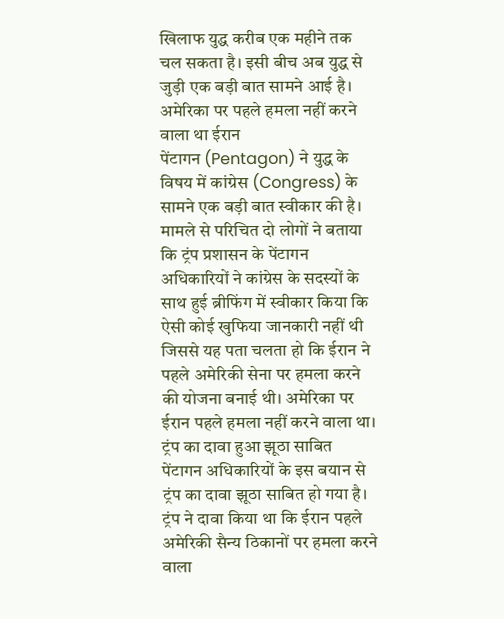खिलाफ युद्ध करीब एक महीने तक चल सकता है। इसी बीच अब युद्ध से जुड़ी एक बड़ी बात सामने आई है।
अमेरिका पर पहले हमला नहीं करने वाला था ईरान
पेंटागन (Pentagon) ने युद्ध के विषय में कांग्रेस (Congress) के सामने एक बड़ी बात स्वीकार की है। मामले से परिचित दो लोगों ने बताया कि ट्रंप प्रशासन के पेंटागन अधिकारियों ने कांग्रेस के सदस्यों के साथ हुई ब्रीफिंग में स्वीकार किया कि ऐसी कोई खुफिया जानकारी नहीं थी जिससे यह पता चलता हो कि ईरान ने पहले अमेरिकी सेना पर हमला करने की योजना बनाई थी। अमेरिका पर ईरान पहले हमला नहीं करने वाला था।
ट्रंप का दावा हुआ झूठा साबित
पेंटागन अधिकारियों के इस बयान से ट्रंप का दावा झूठा साबित हो गया है। ट्रंप ने दावा किया था कि ईरान पहले अमेरिकी सैन्य ठिकानों पर हमला करने वाला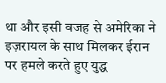था और इसी वजह से अमेरिका ने इज़रायल के साथ मिलकर ईरान पर हमले करते हुए युद्ध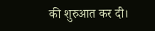की शुरुआत कर दी।